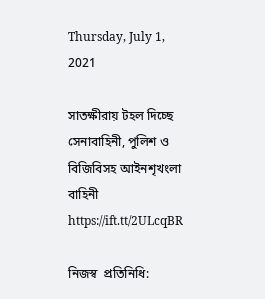Thursday, July 1, 2021

সাতক্ষীরায় টহল দিচ্ছে সেনাবাহিনী, পুলিশ ও বিজিবিসহ আইনশৃখংলা বাহিনী https://ift.tt/2ULcqBR

নিজস্ব  প্রতিনিধি: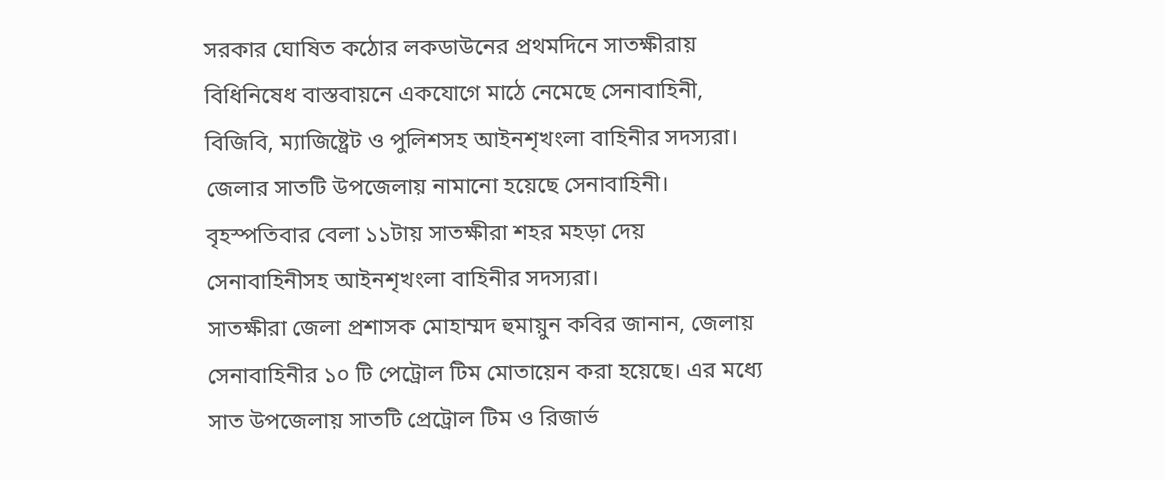সরকার ঘোষিত কঠোর লকডাউনের প্রথমদিনে সাতক্ষীরায় বিধিনিষেধ বাস্তবায়নে একযোগে মাঠে নেমেছে সেনাবাহিনী, বিজিবি, ম্যাজিষ্ট্রেট ও পুলিশসহ আইনশৃখংলা বাহিনীর সদস্যরা। জেলার সাতটি উপজেলায় নামানো হয়েছে সেনাবাহিনী। বৃহস্পতিবার বেলা ১১টায় সাতক্ষীরা শহর মহড়া দেয় সেনাবাহিনীসহ আইনশৃখংলা বাহিনীর সদস্যরা।
সাতক্ষীরা জেলা প্রশাসক মোহাম্মদ হুমায়ুন কবির জানান, জেলায় সেনাবাহিনীর ১০ টি পেট্রোল টিম মোতায়েন করা হয়েছে। এর মধ্যে সাত উপজেলায় সাতটি প্রেট্রোল টিম ও রিজার্ভ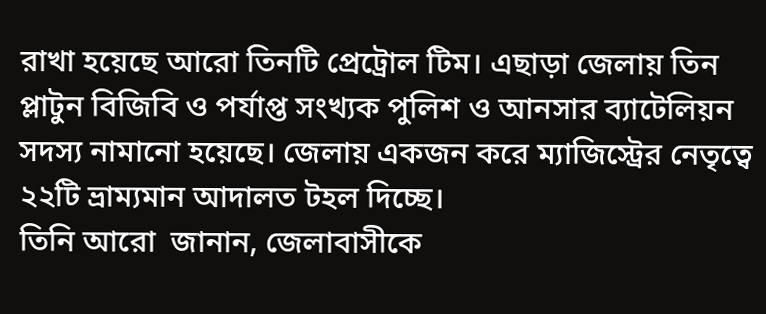রাখা হয়েছে আরো তিনটি প্রেট্রোল টিম। এছাড়া জেলায় তিন প্লাটুন বিজিবি ও পর্যাপ্ত সংখ্যক পুলিশ ও আনসার ব্যাটেলিয়ন সদস্য নামানো হয়েছে। জেলায় একজন করে ম্যাজিস্ট্রের নেতৃত্বে ২২টি ভ্রাম্যমান আদালত টহল দিচ্ছে।
তিনি আরো  জানান, জেলাবাসীকে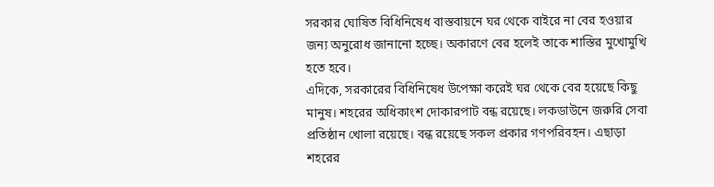সরকার ঘোষিত বিধিনিষেধ বাস্তবায়নে ঘর থেকে বাইরে না বের হওয়ার জন্য অনুরোধ জানানো হচ্ছে। অকারণে বের হলেই তাকে শাস্তির মুখোমুখি হতে হবে।
এদিকে, সরকারের বিধিনিষেধ উপেক্ষা করেই ঘর থেকে বের হয়েছে কিছু মানুষ। শহরের অধিকাংশ দোকারপাট বন্ধ রয়েছে। লকডাউনে জরুরি সেবা প্রতিষ্ঠান খোলা রয়েছে। বন্ধ রয়েছে সকল প্রকার গণপরিবহন। এছাড়া শহরের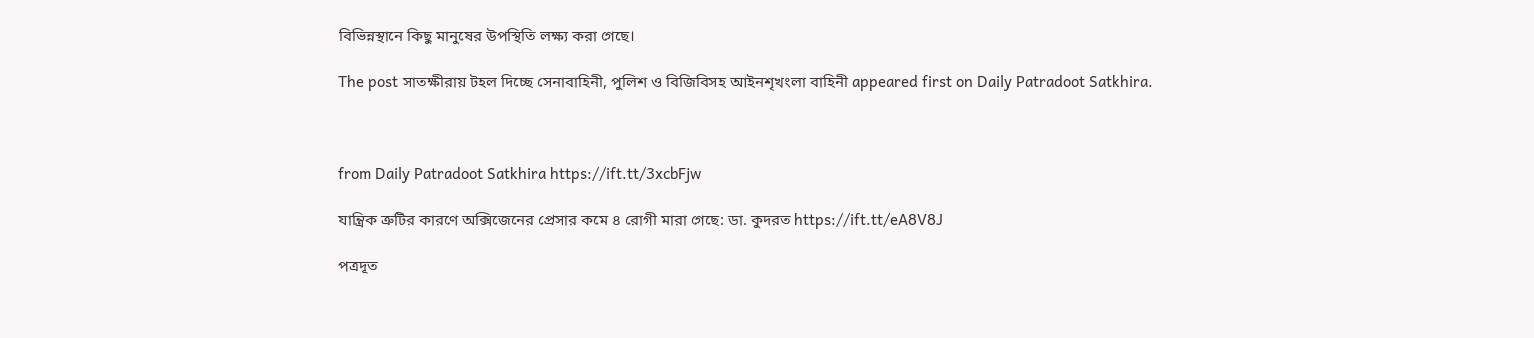বিভিন্নস্থানে কিছু মানুষের উপস্থিতি লক্ষ্য করা গেছে।

The post সাতক্ষীরায় টহল দিচ্ছে সেনাবাহিনী, পুলিশ ও বিজিবিসহ আইনশৃখংলা বাহিনী appeared first on Daily Patradoot Satkhira.



from Daily Patradoot Satkhira https://ift.tt/3xcbFjw

যান্ত্রিক ত্রুটির কারণে অক্সিজেনের প্রেসার কমে ৪ রোগী মারা গেছে: ডা. কুদরত https://ift.tt/eA8V8J

পত্রদূত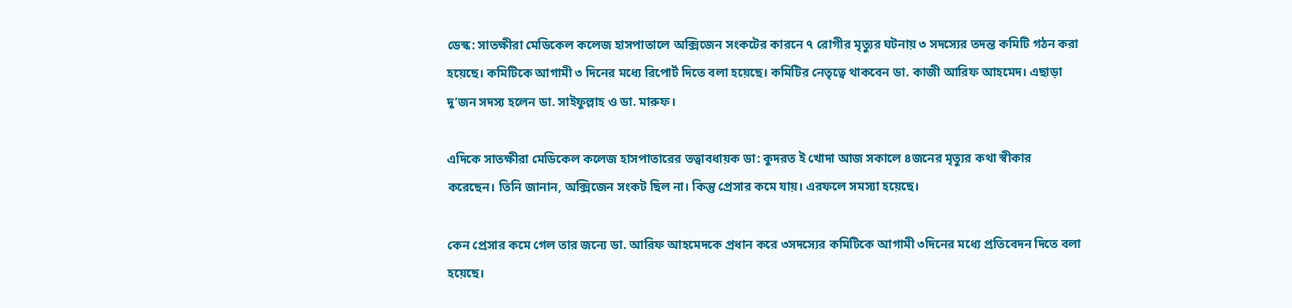ডেস্ক: সাতক্ষীরা মেডিকেল কলেজ হাসপাতালে অক্সিজেন সংকটের কারনে ৭ রোগীর মৃত্যুর ঘটনায় ৩ সদস্যের তদন্ত কমিটি গঠন করা হয়েছে। কমিটিকে আগামী ৩ দিনের মধ্যে রিপোর্ট দিতে বলা হয়েছে। কমিটির নেতৃত্বে থাকবেন ডা. কাজী আরিফ আহমেদ। এছাড়া দু’জন সদস্য হলেন ডা. সাইফুল্লাহ ও ডা. মারুফ।

এদিকে সাতক্ষীরা মেডিকেল কলেজ হাসপাতারের তত্বাবধায়ক ডা: কুদরত ই খোদা আজ সকালে ৪জনের মৃত্যুর কথা স্বীকার করেছেন। তিনি জানান, অক্সিজেন সংকট ছিল না। কিন্তু প্রেসার কমে যায়। এরফলে সমস্যা হয়েছে।

কেন প্রেসার কমে গেল তার জন্যে ডা. আরিফ আহমেদকে প্রধান করে ৩সদস্যের কমিটিকে আগামী ৩দিনের মধ্যে প্রতিবেদন দিতে বলা হয়েছে।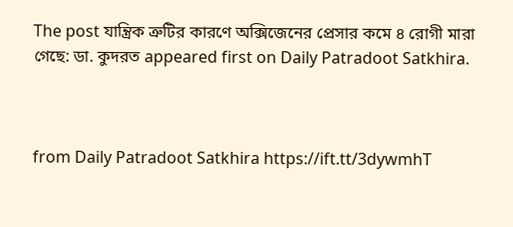The post যান্ত্রিক ত্রুটির কারণে অক্সিজেনের প্রেসার কমে ৪ রোগী মারা গেছে: ডা. কুদরত appeared first on Daily Patradoot Satkhira.



from Daily Patradoot Satkhira https://ift.tt/3dywmhT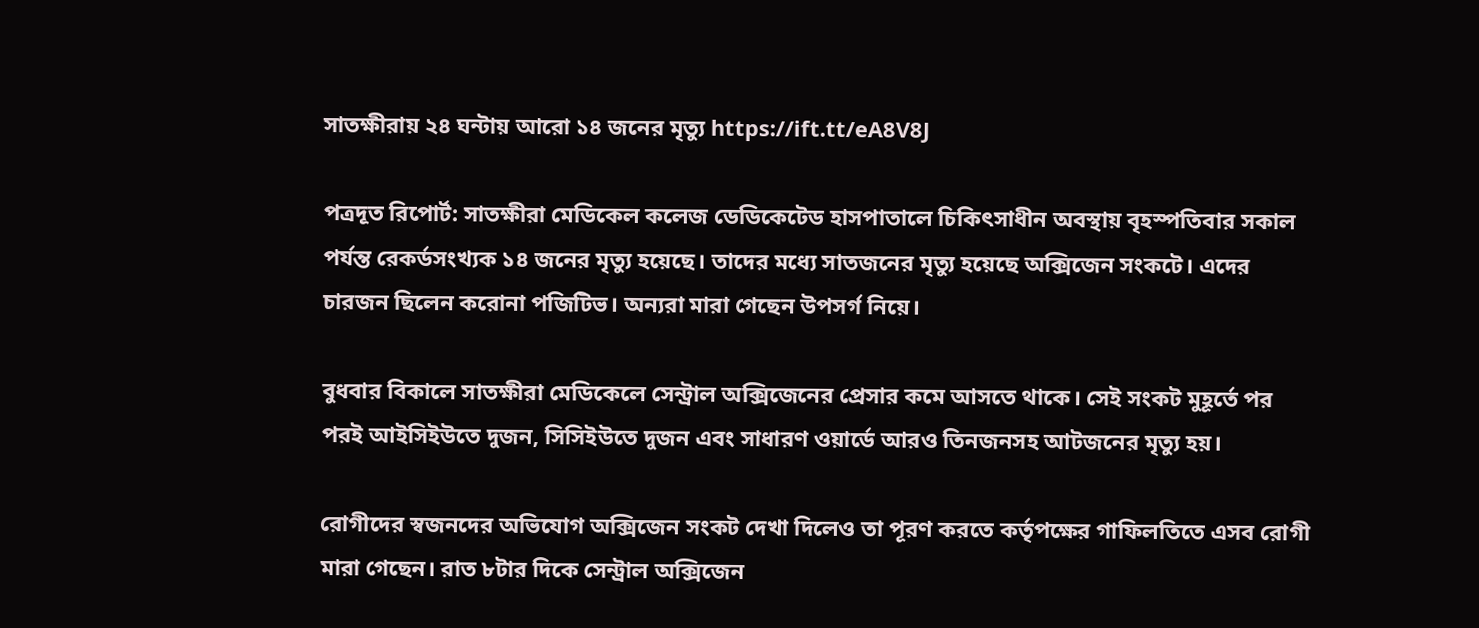সাতক্ষীরায় ২৪ ঘন্টায় আরো ১৪ জনের মৃত্যু https://ift.tt/eA8V8J

পত্রদূত রিপোর্ট: সাতক্ষীরা মেডিকেল কলেজ ডেডিকেটেড হাসপাতালে চিকিৎসাধীন অবস্থায় বৃহস্পতিবার সকাল পর্যন্ত রেকর্ডসংখ্যক ১৪ জনের মৃত্যু হয়েছে। তাদের মধ্যে সাতজনের মৃত্যু হয়েছে অক্সিজেন সংকটে। এদের চারজন ছিলেন করোনা পজিটিভ। অন্যরা মারা গেছেন উপসর্গ নিয়ে।

বুধবার বিকালে সাতক্ষীরা মেডিকেলে সেন্ট্রাল অক্সিজেনের প্রেসার কমে আসতে থাকে। সেই সংকট মুহূর্তে পর পরই আইসিইউতে দুজন, সিসিইউতে দুজন এবং সাধারণ ওয়ার্ডে আরও তিনজনসহ আটজনের মৃত্যু হয়।

রোগীদের স্বজনদের অভিযোগ অক্সিজেন সংকট দেখা দিলেও তা পূরণ করতে কর্তৃপক্ষের গাফিলতিতে এসব রোগী মারা গেছেন। রাত ৮টার দিকে সেন্ট্রাল অক্সিজেন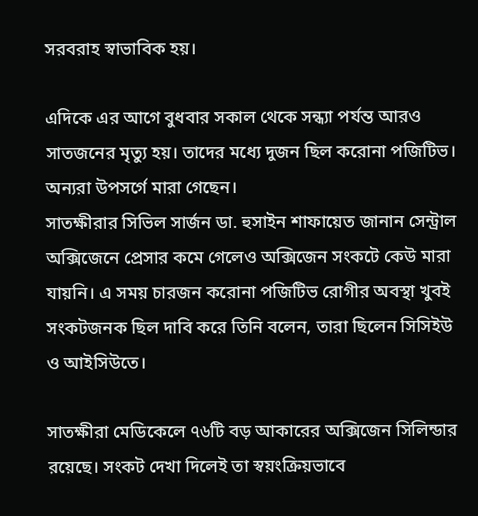সরবরাহ স্বাভাবিক হয়।

এদিকে এর আগে বুধবার সকাল থেকে সন্ধ্যা পর্যন্ত আরও সাতজনের মৃত্যু হয়। তাদের মধ্যে দুজন ছিল করোনা পজিটিভ। অন্যরা উপসর্গে মারা গেছেন।
সাতক্ষীরার সিভিল সার্জন ডা. হুসাইন শাফায়েত জানান সেন্ট্রাল অক্সিজেনে প্রেসার কমে গেলেও অক্সিজেন সংকটে কেউ মারা যায়নি। এ সময় চারজন করোনা পজিটিভ রোগীর অবস্থা খুবই সংকটজনক ছিল দাবি করে তিনি বলেন, তারা ছিলেন সিসিইউ ও আইসিউতে।

সাতক্ষীরা মেডিকেলে ৭৬টি বড় আকারের অক্সিজেন সিলিন্ডার রয়েছে। সংকট দেখা দিলেই তা স্বয়ংক্রিয়ভাবে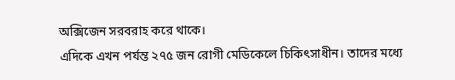অক্সিজেন সরবরাহ করে থাকে।
এদিকে এখন পর্যন্ত ২৭৫ জন রোগী মেডিকেলে চিকিৎসাধীন। তাদের মধ্যে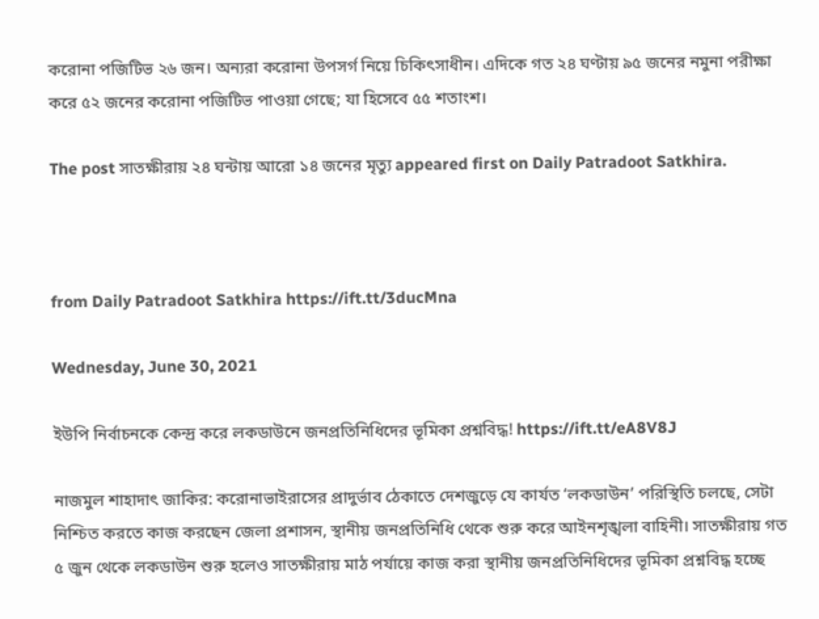করোনা পজিটিভ ২৬ জন। অন্যরা করোনা উপসর্গ নিয়ে চিকিৎসাধীন। এদিকে গত ২৪ ঘণ্টায় ৯৫ জনের নমুনা পরীক্ষা করে ৫২ জনের করোনা পজিটিভ পাওয়া গেছে; যা হিসেবে ৫৫ শতাংশ।

The post সাতক্ষীরায় ২৪ ঘন্টায় আরো ১৪ জনের মৃত্যু appeared first on Daily Patradoot Satkhira.



from Daily Patradoot Satkhira https://ift.tt/3ducMna

Wednesday, June 30, 2021

ইউপি নির্বাচনকে কেন্দ্র করে লকডাউনে জনপ্রতিনিধিদের ভূমিকা প্রশ্নবিদ্ধ! https://ift.tt/eA8V8J

নাজমুল শাহাদাৎ জাকির: করোনাভাইরাসের প্রাদুর্ভাব ঠেকাতে দেশজুড়ে যে কার্যত ‘লকডাউন’ পরিস্থিতি চলছে, সেটা নিশ্চিত করতে কাজ করছেন জেলা প্রশাসন, স্থানীয় জনপ্রতিনিধি থেকে শুরু করে আইনশৃঙ্খলা বাহিনী। সাতক্ষীরায় গত ৫ জুন থেকে লকডাউন শুরু হলেও সাতক্ষীরায় মাঠ পর্যায়ে কাজ করা স্থানীয় জনপ্রতিনিধিদের ভূমিকা প্রশ্নবিদ্ধ হচ্ছে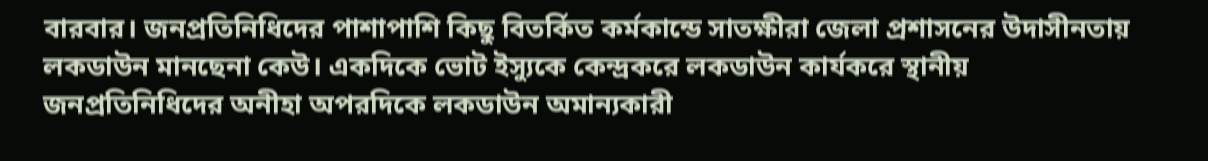বারবার। জনপ্রতিনিধিদের পাশাপাশি কিছু বিতর্কিত কর্মকান্ডে সাতক্ষীরা জেলা প্রশাসনের উদাসীনতায় লকডাউন মানছেনা কেউ। একদিকে ভোট ইস্যুকে কেন্দ্রকরে লকডাউন কার্যকরে স্থানীয় জনপ্রতিনিধিদের অনীহা অপরদিকে লকডাউন অমান্যকারী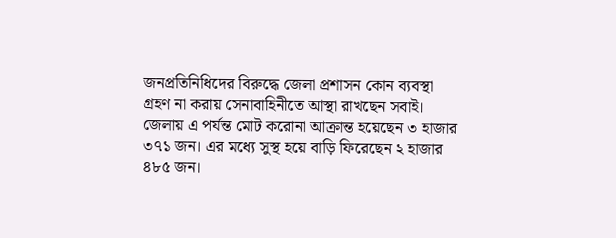জনপ্রতিনিধিদের বিরুদ্ধে জেলা প্রশাসন কোন ব্যবস্থা গ্রহণ না করায় সেনাবাহিনীতে আস্থা রাখছেন সবাই।
জেলায় এ পর্যন্ত মোট করোনা আক্রান্ত হয়েছেন ৩ হাজার ৩৭১ জন। এর মধ্যে সুস্থ হয়ে বাড়ি ফিরেছেন ২ হাজার ৪৮৫ জন।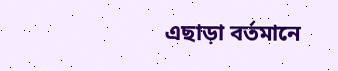এছাড়া বর্তমানে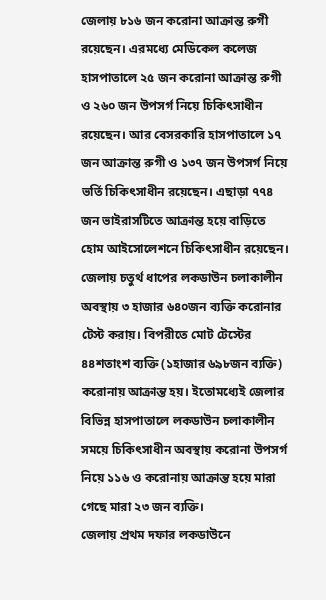জেলায় ৮১৬ জন করোনা আক্রান্ত রুগী রয়েছেন। এরমধ্যে মেডিকেল কলেজ হাসপাতালে ২৫ জন করোনা আক্রান্ত রুগী ও ২৬০ জন উপসর্গ নিয়ে চিকিৎসাধীন রয়েছেন। আর বেসরকারি হাসপাতালে ১৭ জন আক্রান্ত রুগী ও ১৩৭ জন উপসর্গ নিয়ে ভর্তি চিকিৎসাধীন রয়েছেন। এছাড়া ৭৭৪ জন ভাইরাসটিতে আক্রান্ত হয়ে বাড়িতে হোম আইসোলেশনে চিকিৎসাধীন রয়েছেন।
জেলায় চতুর্থ ধাপের লকডাউন চলাকালীন অবস্থায় ৩ হাজার ৬৪০জন ব্যক্তি করোনার টেস্ট করায়। বিপরীতে মোট টেস্টের ৪৪শতাংশ ব্যক্তি (১হাজার ৬৯৮জন ব্যক্তি) করোনায় আক্রান্ত হয়। ইতোমধ্যেই জেলার বিভিন্ন হাসপাতালে লকডাউন চলাকালীন সময়ে চিকিৎসাধীন অবস্থায় করোনা উপসর্গ নিয়ে ১১৬ ও করোনায় আক্রান্ত হয়ে মারা গেছে মারা ২৩ জন ব্যক্তি।
জেলায় প্রথম দফার লকডাউনে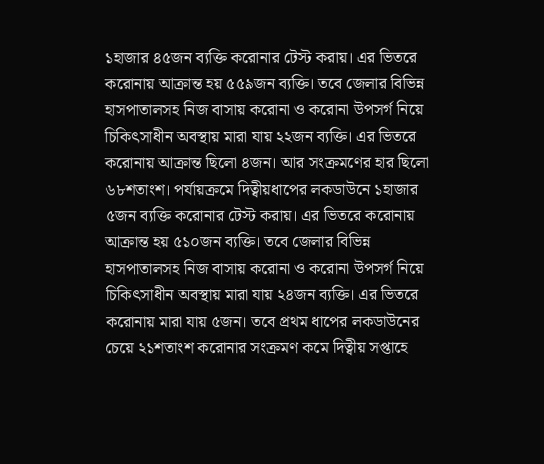১হাজার ৪৫জন ব্যক্তি করোনার টেস্ট করায়। এর ভিতরে করোনায় আক্রান্ত হয় ৫৫৯জন ব্যক্তি। তবে জেলার বিভিন্ন হাসপাতালসহ নিজ বাসায় করোনা ও করোনা উপসর্গ নিয়ে চিকিৎসাধীন অবস্থায় মারা যায় ২২জন ব্যক্তি। এর ভিতরে করোনায় আক্রান্ত ছিলো ৪জন। আর সংক্রমণের হার ছিলো ৬৮শতাংশ। পর্যায়ক্রমে দিত্বীয়ধাপের লকডাউনে ১হাজার ৫জন ব্যক্তি করোনার টেস্ট করায়। এর ভিতরে করোনায় আক্রান্ত হয় ৫১০জন ব্যক্তি। তবে জেলার বিভিন্ন হাসপাতালসহ নিজ বাসায় করোনা ও করোনা উপসর্গ নিয়ে চিকিৎসাধীন অবস্থায় মারা যায় ২৪জন ব্যক্তি। এর ভিতরে করোনায় মারা যায় ৫জন। তবে প্রথম ধাপের লকডাউনের চেয়ে ২১শতাংশ করোনার সংক্রমণ কমে দিত্বীয় সপ্তাহে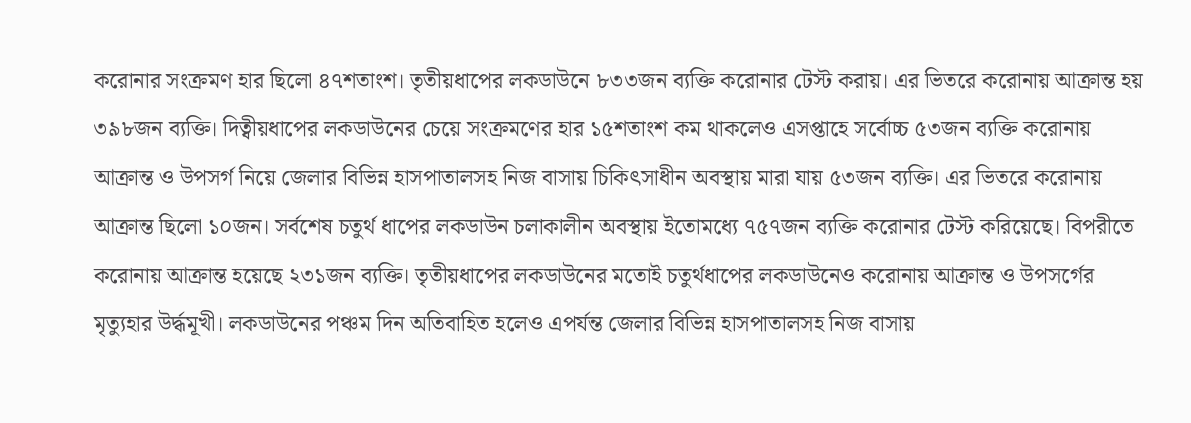করোনার সংক্রমণ হার ছিলো ৪৭শতাংশ। তৃতীয়ধাপের লকডাউনে ৮৩৩জন ব্যক্তি করোনার টেস্ট করায়। এর ভিতরে করোনায় আক্রান্ত হয় ৩৯৮জন ব্যক্তি। দিত্বীয়ধাপের লকডাউনের চেয়ে সংক্রমণের হার ১৫শতাংশ কম থাকলেও এসপ্তাহে সর্বোচ্চ ৫৩জন ব্যক্তি করোনায় আক্রান্ত ও উপসর্গ নিয়ে জেলার বিভিন্ন হাসপাতালসহ নিজ বাসায় চিকিৎসাধীন অবস্থায় মারা যায় ৫৩জন ব্যক্তি। এর ভিতরে করোনায় আক্রান্ত ছিলো ১০জন। সর্বশেষ চতুর্থ ধাপের লকডাউন চলাকালীন অবস্থায় ইতোমধ্যে ৭৫৭জন ব্যক্তি করোনার টেস্ট করিয়েছে। বিপরীতে করোনায় আক্রান্ত হয়েছে ২৩১জন ব্যক্তি। তৃতীয়ধাপের লকডাউনের মতোই চতুর্থধাপের লকডাউনেও করোনায় আক্রান্ত ও উপসর্গের মৃত্যুহার উর্দ্ধমূখী। লকডাউনের পঞ্চম দিন অতিবাহিত হলেও এপর্যন্ত জেলার বিভিন্ন হাসপাতালসহ নিজ বাসায়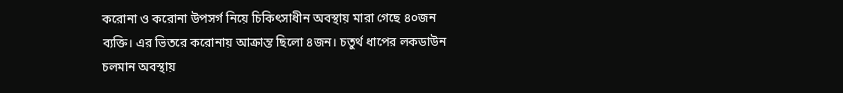করোনা ও করোনা উপসর্গ নিয়ে চিকিৎসাধীন অবস্থায় মারা গেছে ৪০জন ব্যক্তি। এর ভিতরে করোনায় আক্রান্ত ছিলো ৪জন। চতুর্থ ধাপের লকডাউন চলমান অবস্থায়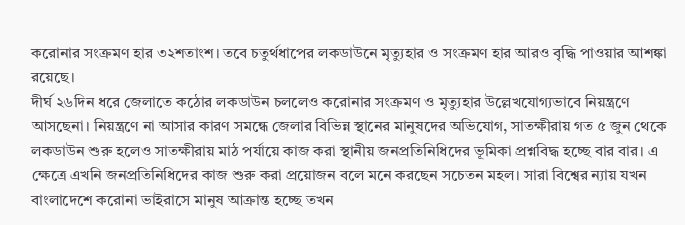করোনার সংক্রমণ হার ৩২শতাংশ। তবে চতুর্থধাপের লকডাউনে মৃত্যুহার ও সংক্রমণ হার আরও বৃদ্ধি পাওয়ার আশঙ্কা রয়েছে।
দীর্ঘ ২৬দিন ধরে জেলাতে কঠোর লকডাউন চললেও করোনার সংক্রমণ ও মৃত্যুহার উল্লেখযোগ্যভাবে নিয়ন্ত্রণে আসছেনা। নিয়ন্ত্রণে না আসার কারণ সমন্ধে জেলার বিভিন্ন স্থানের মানুষদের অভিযোগ, সাতক্ষীরায় গত ৫ জুন থেকে লকডাউন শুরু হলেও সাতক্ষীরায় মাঠ পর্যায়ে কাজ করা স্থানীয় জনপ্রতিনিধিদের ভূমিকা প্রশ্নবিদ্ধ হচ্ছে বার বার। এ ক্ষেত্রে এখনি জনপ্রতিনিধিদের কাজ শুরু করা প্রয়োজন বলে মনে করছেন সচেতন মহল। সারা বিশ্বের ন্যায় যখন বাংলাদেশে করোনা ভাইরাসে মানুষ আক্রান্ত হচ্ছে তখন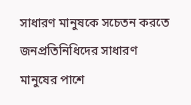সাধারণ মানুষকে সচেতন করতে জনপ্রতিনিধিদের সাধারণ মানুষের পাশে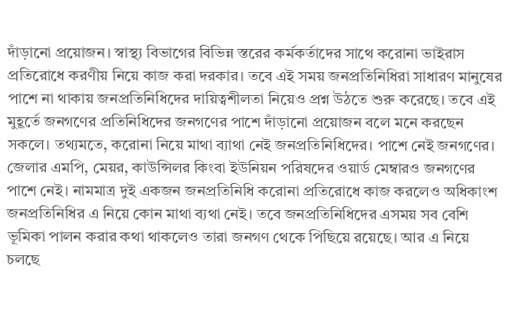দাঁড়ানো প্রয়োজন। স্বাস্থ্য বিভাগের বিভিন্ন স্তরের কর্মকর্তাদের সাথে করোনা ভাইরাস প্রতিরোধে করণীয় নিয়ে কাজ করা দরকার। তবে এই সময় জনপ্রতিনিধিরা সাধারণ মানুষের পাশে না থাকায় জনপ্রতিনিধিদের দায়িত্বশীলতা নিয়েও প্রশ্ন উঠতে শুরু করেছে। তবে এই মুহূর্তে জনগণের প্রতিনিধিদের জনগণের পাশে দাঁড়ানো প্রয়োজন বলে মনে করছেন সকলে। তথ্যমতে, করোনা নিয়ে মাথা ব্যাথা নেই জনপ্রতিনিধিদের। পাশে নেই জনগণের। জেলার এমপি, মেয়র, কাউন্সিলর কিংবা ইউনিয়ন পরিষদের ওয়ার্ড মেম্বারও জনগণের পাশে নেই। নামমাত্র দুই একজন জনপ্রতিনিধি করোনা প্রতিরোধে কাজ করলেও অধিকাংশ জনপ্রতিনিধির এ নিয়ে কোন মাথা ব্যথা নেই। তবে জনপ্রতিনিধিদের এসময় সব বেশি ভূমিকা পালন করার কথা থাকলেও তারা জনগণ থেকে পিছিয়ে রয়েছে। আর এ নিয়ে চলছে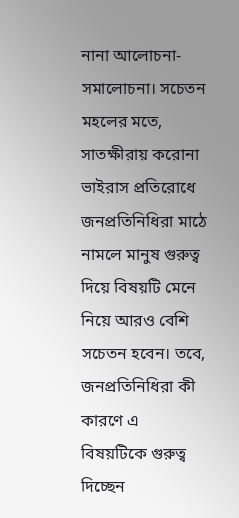নানা আলোচনা-সমালোচনা। সচেতন মহলের মতে, সাতক্ষীরায় করোনা ভাইরাস প্রতিরোধে জনপ্রতিনিধিরা মাঠে নামলে মানুষ গুরুত্ব দিয়ে বিষয়টি মেনে নিয়ে আরও বেশি সচেতন হবেন। তবে, জনপ্রতিনিধিরা কী কারণে এ বিষয়টিকে গুরুত্ব দিচ্ছেন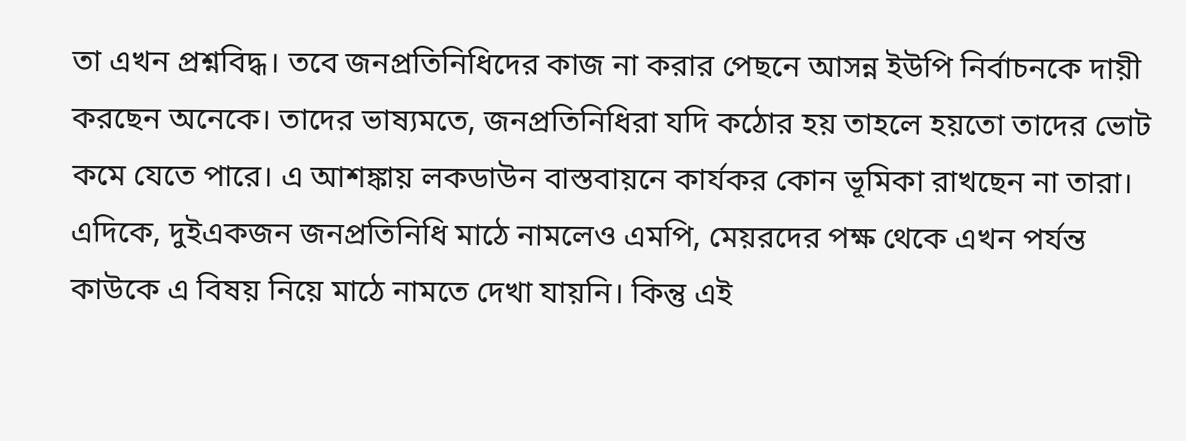তা এখন প্রশ্নবিদ্ধ। তবে জনপ্রতিনিধিদের কাজ না করার পেছনে আসন্ন ইউপি নির্বাচনকে দায়ী করছেন অনেকে। তাদের ভাষ্যমতে, জনপ্রতিনিধিরা যদি কঠোর হয় তাহলে হয়তো তাদের ভোট কমে যেতে পারে। এ আশঙ্কায় লকডাউন বাস্তবায়নে কার্যকর কোন ভূমিকা রাখছেন না তারা।
এদিকে, দুইএকজন জনপ্রতিনিধি মাঠে নামলেও এমপি, মেয়রদের পক্ষ থেকে এখন পর্যন্ত কাউকে এ বিষয় নিয়ে মাঠে নামতে দেখা যায়নি। কিন্তু এই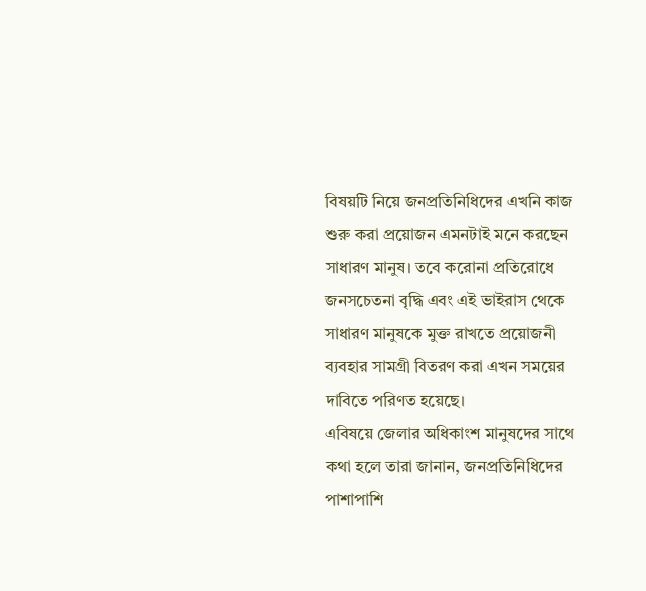বিষয়টি নিয়ে জনপ্রতিনিধিদের এখনি কাজ শুরু করা প্রয়োজন এমনটাই মনে করছেন সাধারণ মানুষ। তবে করোনা প্রতিরোধে জনসচেতনা বৃদ্ধি এবং এই ভাইরাস থেকে সাধারণ মানুষকে মুক্ত রাখতে প্রয়োজনী ব্যবহার সামগ্রী বিতরণ করা এখন সময়ের দাবিতে পরিণত হয়েছে।
এবিষয়ে জেলার অধিকাংশ মানুষদের সাথে কথা হলে তারা জানান, জনপ্রতিনিধিদের পাশাপাশি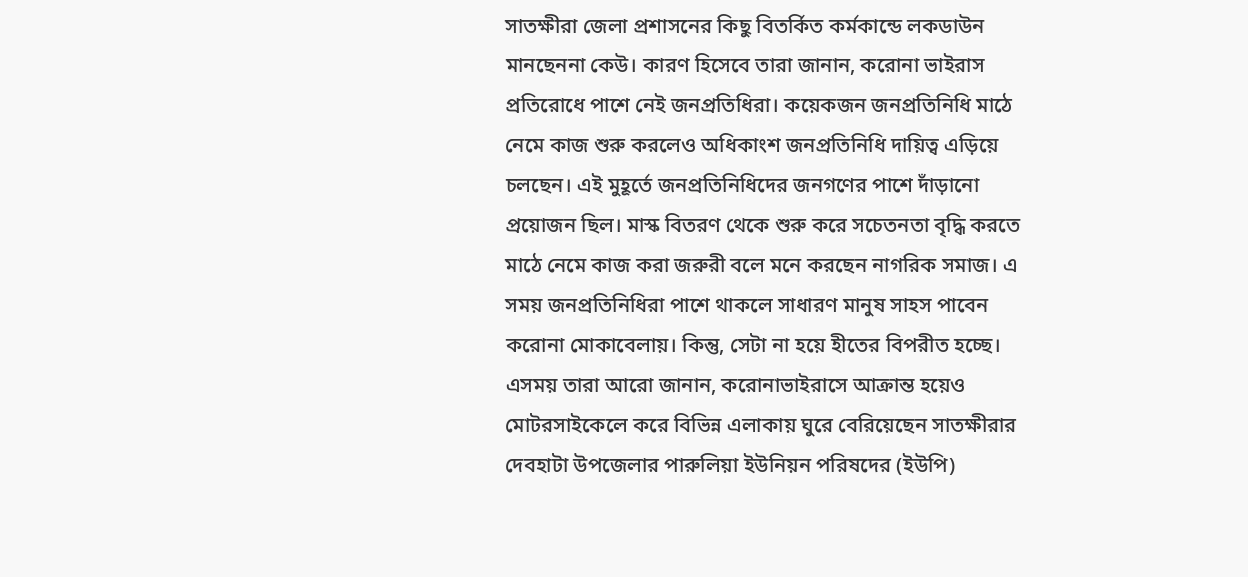সাতক্ষীরা জেলা প্রশাসনের কিছু বিতর্কিত কর্মকান্ডে লকডাউন মানছেননা কেউ। কারণ হিসেবে তারা জানান, করোনা ভাইরাস প্রতিরোধে পাশে নেই জনপ্রতিধিরা। কয়েকজন জনপ্রতিনিধি মাঠে নেমে কাজ শুরু করলেও অধিকাংশ জনপ্রতিনিধি দায়িত্ব এড়িয়ে চলছেন। এই মুহূর্তে জনপ্রতিনিধিদের জনগণের পাশে দাঁড়ানো প্রয়োজন ছিল। মাস্ক বিতরণ থেকে শুরু করে সচেতনতা বৃদ্ধি করতে মাঠে নেমে কাজ করা জরুরী বলে মনে করছেন নাগরিক সমাজ। এ সময় জনপ্রতিনিধিরা পাশে থাকলে সাধারণ মানুষ সাহস পাবেন করোনা মোকাবেলায়। কিন্তু, সেটা না হয়ে হীতের বিপরীত হচ্ছে।
এসময় তারা আরো জানান, করোনাভাইরাসে আক্রান্ত হয়েও মোটরসাইকেলে করে বিভিন্ন এলাকায় ঘুরে বেরিয়েছেন সাতক্ষীরার দেবহাটা উপজেলার পারুলিয়া ইউনিয়ন পরিষদের (ইউপি)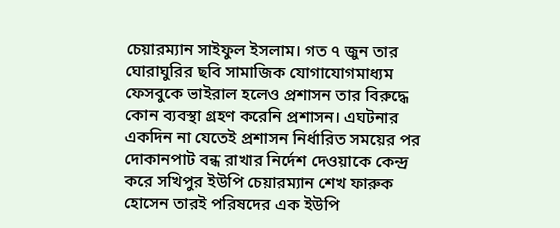চেয়ারম্যান সাইফুল ইসলাম। গত ৭ জুন তার ঘোরাঘুরির ছবি সামাজিক যোগাযোগমাধ্যম ফেসবুকে ভাইরাল হলেও প্রশাসন তার বিরুদ্ধে কোন ব্যবস্থা গ্রহণ করেনি প্রশাসন। এঘটনার একদিন না যেতেই প্রশাসন নির্ধারিত সময়ের পর দোকানপাট বন্ধ রাখার নির্দেশ দেওয়াকে কেন্দ্র করে সখিপুর ইউপি চেয়ারম্যান শেখ ফারুক হোসেন তারই পরিষদের এক ইউপি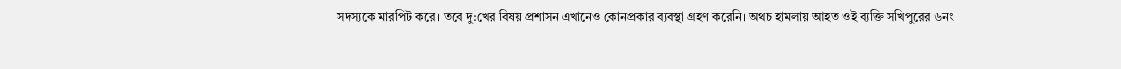সদস্যকে মারপিট করে। তবে দু:খের বিষয় প্রশাসন এখানেও কোনপ্রকার ব্যবস্থা গ্রহণ করেনি। অথচ হামলায় আহত ওই ব্যক্তি সখিপুরের ৬নং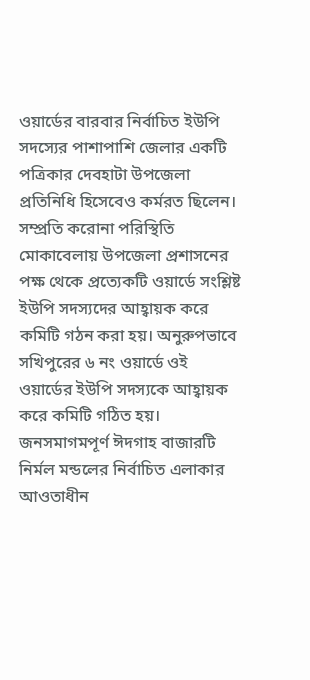ওয়ার্ডের বারবার নির্বাচিত ইউপি সদস্যের পাশাপাশি জেলার একটি পত্রিকার দেবহাটা উপজেলা প্রতিনিধি হিসেবেও কর্মরত ছিলেন। সম্প্রতি করোনা পরিস্থিতি মোকাবেলায় উপজেলা প্রশাসনের পক্ষ থেকে প্রত্যেকটি ওয়ার্ডে সংশ্লিষ্ট ইউপি সদস্যদের আহ্বায়ক করে কমিটি গঠন করা হয়। অনুরুপভাবে সখিপুরের ৬ নং ওয়ার্ডে ওই ওয়ার্ডের ইউপি সদস্যকে আহ্বায়ক করে কমিটি গঠিত হয়।
জনসমাগমপূর্ণ ঈদগাহ বাজারটি নির্মল মন্ডলের নির্বাচিত এলাকার আওতাধীন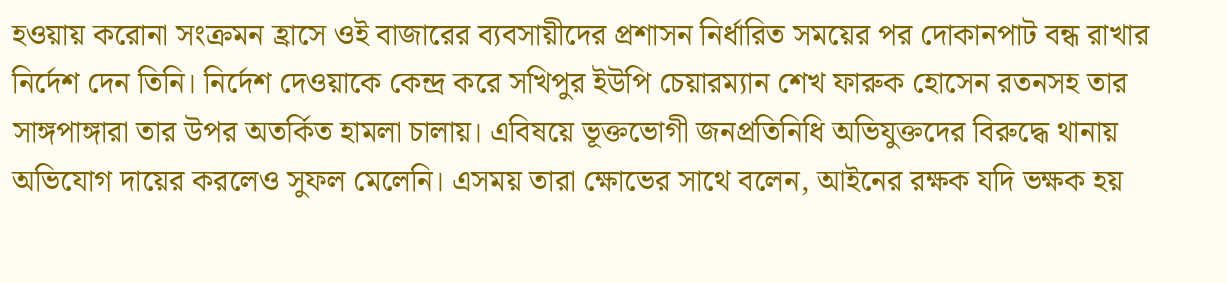হওয়ায় করোনা সংক্রমন হ্রাসে ওই বাজারের ব্যবসায়ীদের প্রশাসন নির্ধারিত সময়ের পর দোকানপাট বন্ধ রাখার নির্দেশ দেন তিনি। নির্দেশ দেওয়াকে কেন্দ্র করে সখিপুর ইউপি চেয়ারম্যান শেখ ফারুক হোসেন রতনসহ তার সাঙ্গপাঙ্গারা তার উপর অতর্কিত হামলা চালায়। এবিষয়ে ভূক্তভোগী জনপ্রতিনিধি অভিযুক্তদের বিরুদ্ধে থানায় অভিযোগ দায়ের করলেও সুফল মেলেনি। এসময় তারা ক্ষোভের সাথে বলেন, আইনের রক্ষক যদি ভক্ষক হয়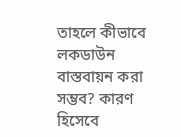তাহলে কীভাবে লকডাউন বাস্তবায়ন করা সম্ভব? কারণ হিসেবে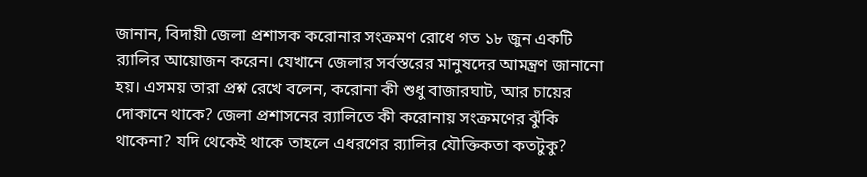জানান, বিদায়ী জেলা প্রশাসক করোনার সংক্রমণ রোধে গত ১৮ জুন একটি র‌্যালির আয়োজন করেন। যেখানে জেলার সর্বস্তরের মানুষদের আমন্ত্রণ জানানো হয়। এসময় তারা প্রশ্ন রেখে বলেন, করোনা কী শুধু বাজারঘাট, আর চায়ের দোকানে থাকে? জেলা প্রশাসনের র‌্যালিতে কী করোনায় সংক্রমণের ঝুঁকি থাকেনা? যদি থেকেই থাকে তাহলে এধরণের র‌্যালির যৌক্তিকতা কতটুকু?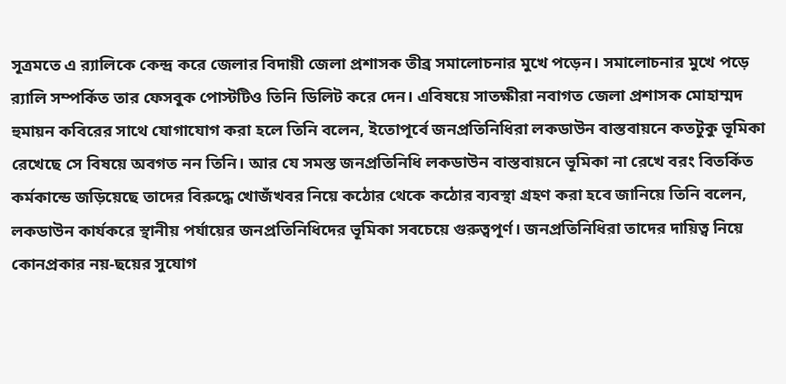সূত্রমতে এ র‌্যালিকে কেন্দ্র করে জেলার বিদায়ী জেলা প্রশাসক তীব্র সমালোচনার মুখে পড়েন। সমালোচনার মুখে পড়ে র‌্যালি সম্পর্কিত তার ফেসবুক পোস্টটিও তিনি ডিলিট করে দেন। এবিষয়ে সাতক্ষীরা নবাগত জেলা প্রশাসক মোহাম্মদ হুমায়ন কবিরের সাথে যোগাযোগ করা হলে তিনি বলেন, ইতোপূর্বে জনপ্রতিনিধিরা লকডাউন বাস্তবায়নে কতটুকু ভূমিকা রেখেছে সে বিষয়ে অবগত নন তিনি। আর যে সমস্ত জনপ্রতিনিধি লকডাউন বাস্তবায়নে ভূমিকা না রেখে বরং বিতর্কিত কর্মকান্ডে জড়িয়েছে তাদের বিরুদ্ধে খোজঁখবর নিয়ে কঠোর থেকে কঠোর ব্যবস্থা গ্রহণ করা হবে জানিয়ে তিনি বলেন, লকডাউন কার্যকরে স্থানীয় পর্যায়ের জনপ্রতিনিধিদের ভূমিকা সবচেয়ে গুরুত্বপূর্ণ। জনপ্রতিনিধিরা তাদের দায়িত্ব নিয়ে কোনপ্রকার নয়-ছয়ের সুযোগ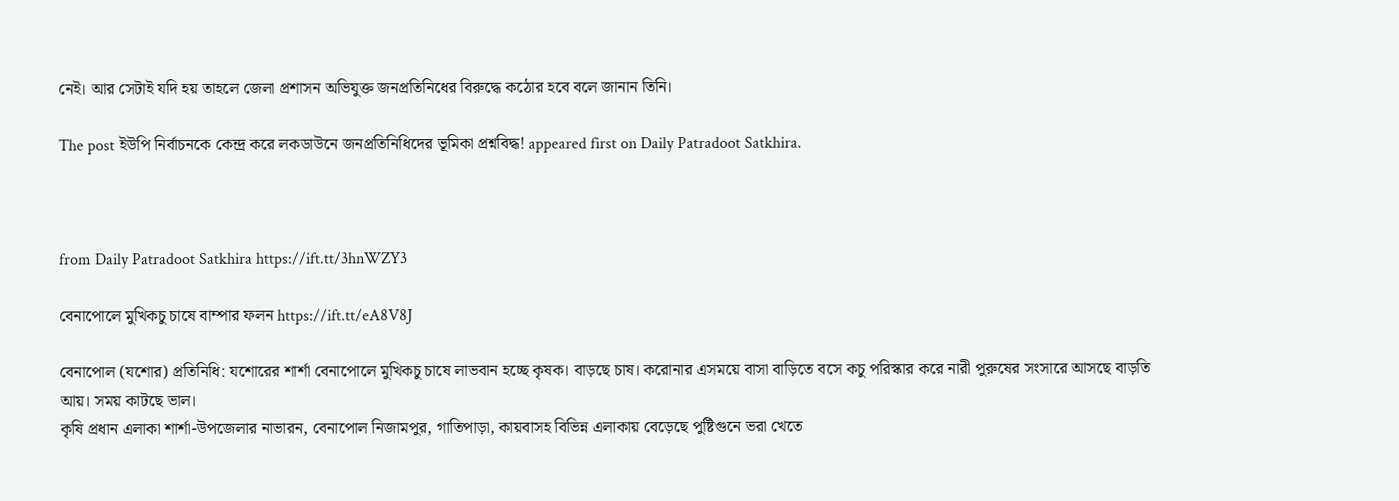নেই। আর সেটাই যদি হয় তাহলে জেলা প্রশাসন অভিযুক্ত জনপ্রতিনিধের বিরুদ্ধে কঠোর হবে বলে জানান তিনি।

The post ইউপি নির্বাচনকে কেন্দ্র করে লকডাউনে জনপ্রতিনিধিদের ভূমিকা প্রশ্নবিদ্ধ! appeared first on Daily Patradoot Satkhira.



from Daily Patradoot Satkhira https://ift.tt/3hnWZY3

বেনাপোলে মুখিকচু চাষে বাম্পার ফলন https://ift.tt/eA8V8J

বেনাপোল (যশোর) প্রতিনিধি: যশোরের শার্শা বেনাপোলে মুখিকচু চাষে লাভবান হচ্ছে কৃষক। বাড়ছে চাষ। করোনার এসময়ে বাসা বাড়িতে বসে কচু পরিস্কার করে নারী পুরুষের সংসারে আসছে বাড়তি আয়। সময় কাটছে ভাল।
কৃষি প্রধান এলাকা শার্শা-উপজেলার নাভারন, বেনাপোল নিজামপুর, গাতিপাড়া, কায়বাসহ বিভিন্ন এলাকায় বেড়েছে পুষ্টিগুনে ভরা খেতে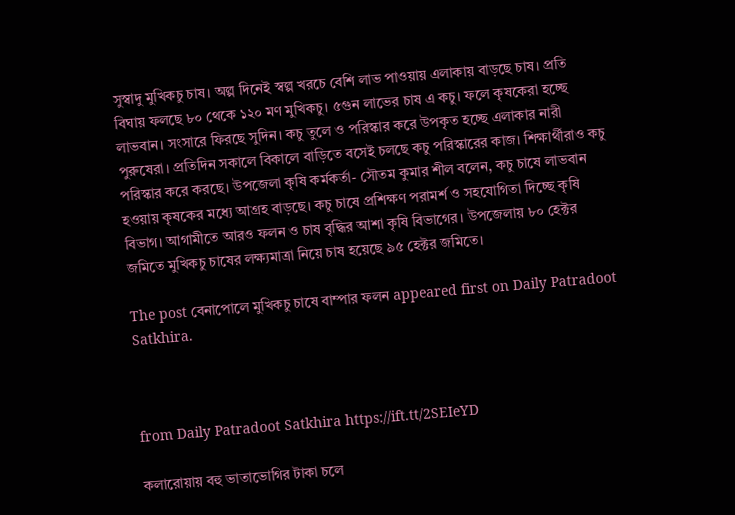সুস্বাদু মুখিকচু চাষ। অল্প দিনেই স্বল্প খরচে বেশি লাভ পাওয়ায় এলাকায় বাড়ছে চাষ। প্রতি বিঘায় ফলছে ৮০ থেকে ১২০ মণ মুখিকচু। ৫গুন লাভের চাষ এ কচু। ফলে কৃষকেরা হচ্ছে লাভবান। সংসারে ফিরছে সুদিন। কচু তুলে ও পরিস্কার করে উপকৃত হচ্ছে এলাকার নারী পুরুষেরা। প্রতিদিন সকালে বিকালে বাড়িতে বসেই চলছে কচু পরিস্কারের কাজ। শিক্ষার্থীরাও কচু পরিস্কার করে করছে। উপজেলা কৃষি কর্মকর্তা- সৌতম কুমার শীল বলেন, কচু চাষে লাভবান হওয়ায় কৃষকের মধ্যে আগ্রহ বাড়ছে। কচু চাষে প্রশিক্ষণ পরামর্শ ও সহযোগিতা দিচ্ছে কৃষি বিভাগ। আগামীতে আরও ফলন ও চাষ বৃদ্ধির আশা কৃষি বিভাগের। উপজেলায় ৮০ হেক্টর জমিতে মুখিকচু চাষের লক্ষ্যমাত্রা নিয়ে চাষ হয়েছে ৯৫ হেক্টর জমিতে।

The post বেনাপোলে মুখিকচু চাষে বাম্পার ফলন appeared first on Daily Patradoot Satkhira.



from Daily Patradoot Satkhira https://ift.tt/2SEIeYD

কলারোয়ায় বহু ভাতাভোগির টাকা চলে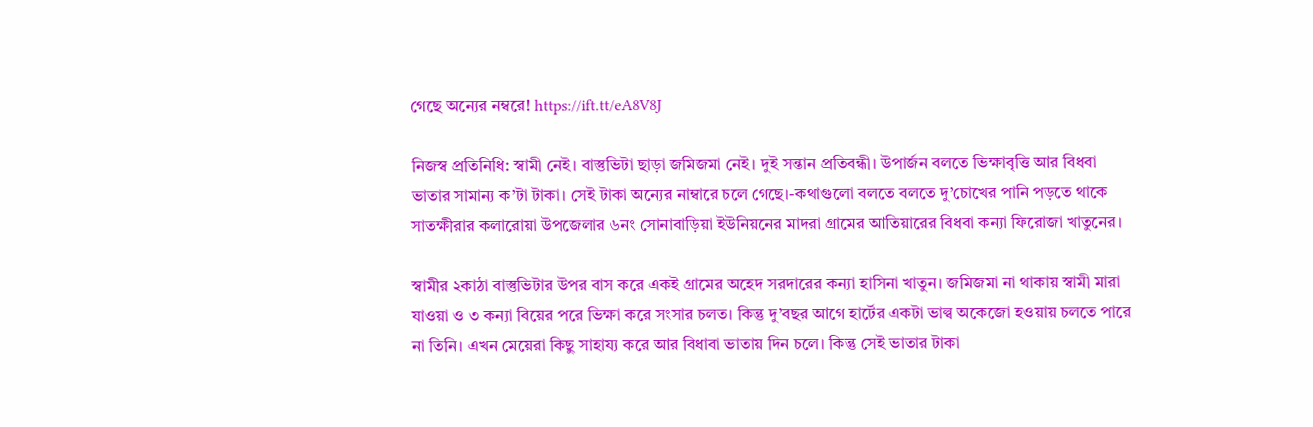গেছে অন্যের নম্বরে! https://ift.tt/eA8V8J

নিজস্ব প্রতিনিধি: স্বামী নেই। বাস্তুভিটা ছাড়া জমিজমা নেই। দুই সন্তান প্রতিবন্ধী। উপার্জন বলতে ভিক্ষাবৃত্তি আর বিধবা ভাতার সামান্য ক’টা টাকা। সেই টাকা অন্যের নাম্বারে চলে গেছে।-কথাগুলো বলতে বলতে দু’চোখের পানি পড়তে থাকে সাতক্ষীরার কলারোয়া উপজেলার ৬নং সোনাবাড়িয়া ইউনিয়নের মাদরা গ্রামের আতিয়ারের বিধবা কন্যা ফিরোজা খাতুনের।

স্বামীর ২কাঠা বাস্তুভিটার উপর বাস করে একই গ্রামের অহেদ সরদারের কন্যা হাসিনা খাতুন। জমিজমা না থাকায় স্বামী মারা যাওয়া ও ৩ কন্যা বিয়ের পরে ভিক্ষা করে সংসার চলত। কিন্তু দু’বছর আগে হার্টের একটা ভাল্ব অকেজো হওয়ায় চলতে পারে না তিনি। এখন মেয়েরা কিছু সাহায্য করে আর বিধাবা ভাতায় দিন চলে। কিন্তু সেই ভাতার টাকা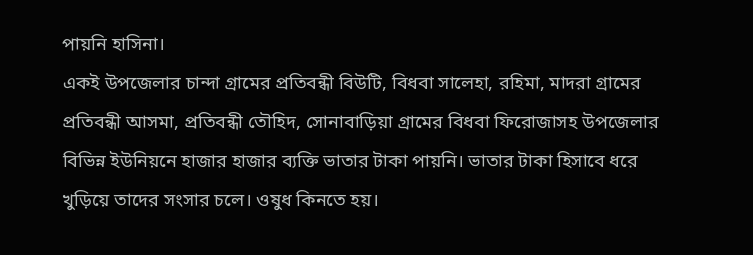পায়নি হাসিনা।
একই উপজেলার চান্দা গ্রামের প্রতিবন্ধী বিউটি, বিধবা সালেহা, রহিমা, মাদরা গ্রামের প্রতিবন্ধী আসমা, প্রতিবন্ধী তৌহিদ, সোনাবাড়িয়া গ্রামের বিধবা ফিরোজাসহ উপজেলার বিভিন্ন ইউনিয়নে হাজার হাজার ব্যক্তি ভাতার টাকা পায়নি। ভাতার টাকা হিসাবে ধরে খুড়িয়ে তাদের সংসার চলে। ওষুধ কিনতে হয়।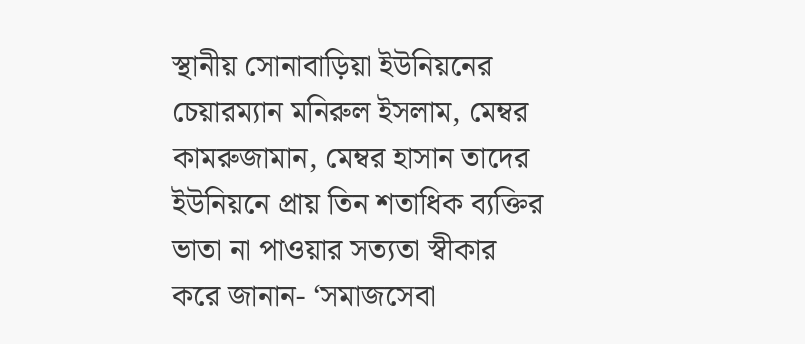স্থানীয় সোনাবাড়িয়া ইউনিয়নের চেয়ারম্যান মনিরুল ইসলাম, মেম্বর কামরুজামান, মেম্বর হাসান তাদের ইউনিয়নে প্রায় তিন শতাধিক ব্যক্তির ভাতা না পাওয়ার সত্যতা স্বীকার করে জানান- ‘সমাজসেবা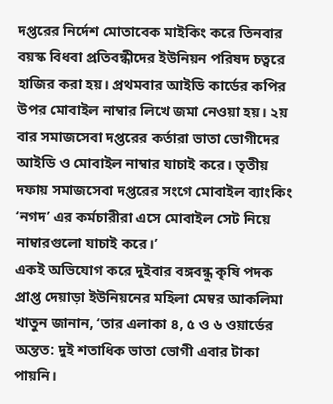দপ্তরের নির্দেশ মোতাবেক মাইকিং করে তিনবার বয়স্ক বিধবা প্রতিবন্ধীদের ইউনিয়ন পরিষদ চত্বরে হাজির করা হয়। প্রথমবার আইডি কার্ডের কপির উপর মোবাইল নাম্বার লিখে জমা নেওয়া হয়। ২য় বার সমাজসেবা দপ্তরের কর্তারা ভাতা ভোগীদের আইডি ও মোবাইল নাম্বার যাচাই করে। তৃতীয় দফায় সমাজসেবা দপ্তরের সংগে মোবাইল ব্যাংকিং ‘নগদ’ এর কর্মচারীরা এসে মোবাইল সেট নিয়ে নাম্বারগুলো যাচাই করে।’
একই অভিযোগ করে দুইবার বঙ্গবন্ধু কৃষি পদক প্রাপ্ত দেয়াড়া ইউনিয়নের মহিলা মেম্বর আকলিমা খাতুন জানান, ‘তার এলাকা ৪, ৫ ও ৬ ওয়ার্ডের অন্তত: দুই শতাধিক ভাতা ভোগী এবার টাকা পায়নি।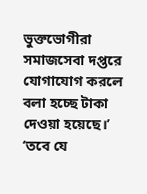ভুক্তভোগীরা সমাজসেবা দপ্তরে যোগাযোগ করলে বলা হচ্ছে টাকা দেওয়া হয়েছে।’
‘তবে যে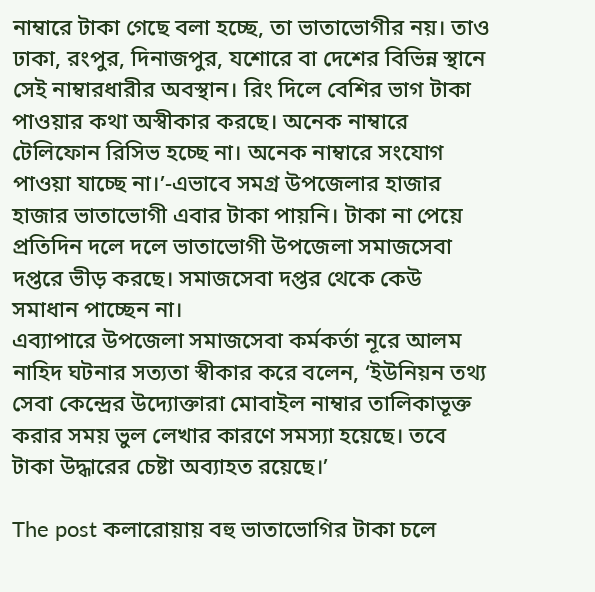নাম্বারে টাকা গেছে বলা হচ্ছে, তা ভাতাভোগীর নয়। তাও ঢাকা, রংপুর, দিনাজপুর, যশোরে বা দেশের বিভিন্ন স্থানে সেই নাম্বারধারীর অবস্থান। রিং দিলে বেশির ভাগ টাকা পাওয়ার কথা অস্বীকার করছে। অনেক নাম্বারে টেলিফোন রিসিভ হচ্ছে না। অনেক নাম্বারে সংযোগ পাওয়া যাচ্ছে না।’-এভাবে সমগ্র উপজেলার হাজার হাজার ভাতাভোগী এবার টাকা পায়নি। টাকা না পেয়ে প্রতিদিন দলে দলে ভাতাভোগী উপজেলা সমাজসেবা দপ্তরে ভীড় করছে। সমাজসেবা দপ্তর থেকে কেউ সমাধান পাচ্ছেন না।
এব্যাপারে উপজেলা সমাজসেবা কর্মকর্তা নূরে আলম নাহিদ ঘটনার সত্যতা স্বীকার করে বলেন, ‘ইউনিয়ন তথ্য সেবা কেন্দ্রের উদ্যোক্তারা মোবাইল নাম্বার তালিকাভূক্ত করার সময় ভুল লেখার কারণে সমস্যা হয়েছে। তবে টাকা উদ্ধারের চেষ্টা অব্যাহত রয়েছে।’

The post কলারোয়ায় বহু ভাতাভোগির টাকা চলে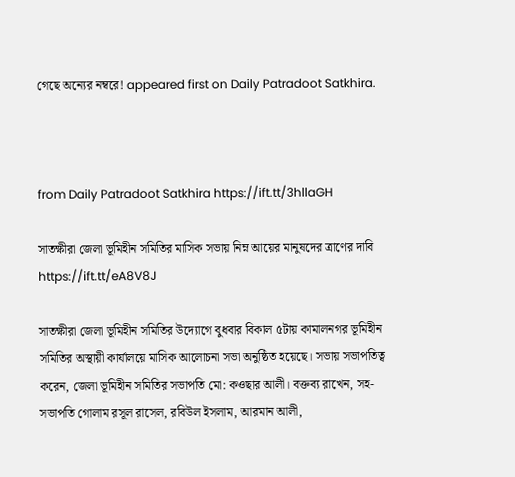গেছে অন্যের নম্বরে! appeared first on Daily Patradoot Satkhira.



from Daily Patradoot Satkhira https://ift.tt/3hllaGH

সাতক্ষীরা জেলা ভূমিহীন সমিতির মাসিক সভায় নিম্ন আয়ের মানুষদের ত্রাণের দাবি https://ift.tt/eA8V8J

সাতক্ষীরা জেলা ভূমিহীন সমিতির উদ্যোগে বুধবার বিকাল ৫টায় কামালনগর ভূমিহীন সমিতির অস্থায়ী কার্যালয়ে মাসিক আলোচনা সভা অনুষ্ঠিত হয়েছে। সভায় সভাপতিত্ব করেন, জেলা ভূমিহীন সমিতির সভাপতি মো: কওছার আলী। বক্তব্য রাখেন, সহ-সভাপতি গোলাম রসূল রাসেল, রবিউল ইসলাম, আরমান আলী,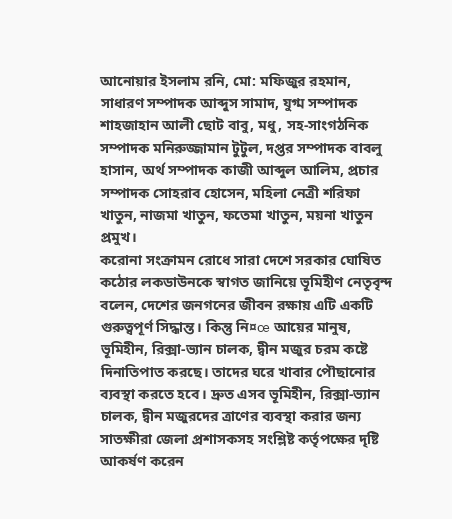আনোয়ার ইসলাম রনি, মো: মফিজুর রহমান, সাধারণ সম্পাদক আব্দুস সামাদ, যুগ্ম সম্পাদক শাহজাহান আলী ছোট বাবু, মধু, সহ-সাংগঠনিক সম্পাদক মনিরুজ্জামান টুটুল, দপ্তর সম্পাদক বাবলু হাসান, অর্থ সম্পাদক কাজী আব্দুল আলিম, প্রচার সম্পাদক সোহরাব হোসেন, মহিলা নেত্রী শরিফা খাতুন, নাজমা খাতুন, ফতেমা খাতুন, ময়না খাতুন প্রমুখ।
করোনা সংক্রামন রোধে সারা দেশে সরকার ঘোষিত কঠোর লকডাউনকে স্বাগত জানিয়ে ভূমিহীণ নেতৃবৃন্দ বলেন, দেশের জনগনের জীবন রক্ষায় এটি একটি গুরুত্বপূর্ণ সিদ্ধান্ত। কিন্তু নি¤œ আয়ের মানুষ, ভূমিহীন, রিক্সা-ভ্যান চালক, দ্বীন মজুর চরম কষ্টে দিনাতিপাত করছে। তাদের ঘরে খাবার পৌছানোর ব্যবস্থা করতে হবে। দ্রুত এসব ভূমিহীন, রিক্সা-ভ্যান চালক, দ্বীন মজুরদের ত্রাণের ব্যবস্থা করার জন্য সাতক্ষীরা জেলা প্রশাসকসহ সংশ্লিষ্ট কর্তৃপক্ষের দৃষ্টি আকর্ষণ করেন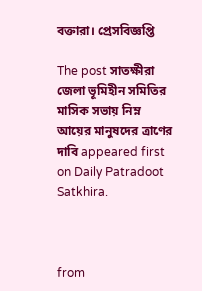বক্তারা। প্রেসবিজ্ঞপ্তি

The post সাতক্ষীরা জেলা ভূমিহীন সমিতির মাসিক সভায় নিম্ন আয়ের মানুষদের ত্রাণের দাবি appeared first on Daily Patradoot Satkhira.



from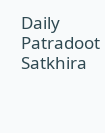Daily Patradoot Satkhira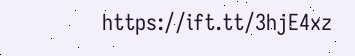https://ift.tt/3hjE4xz